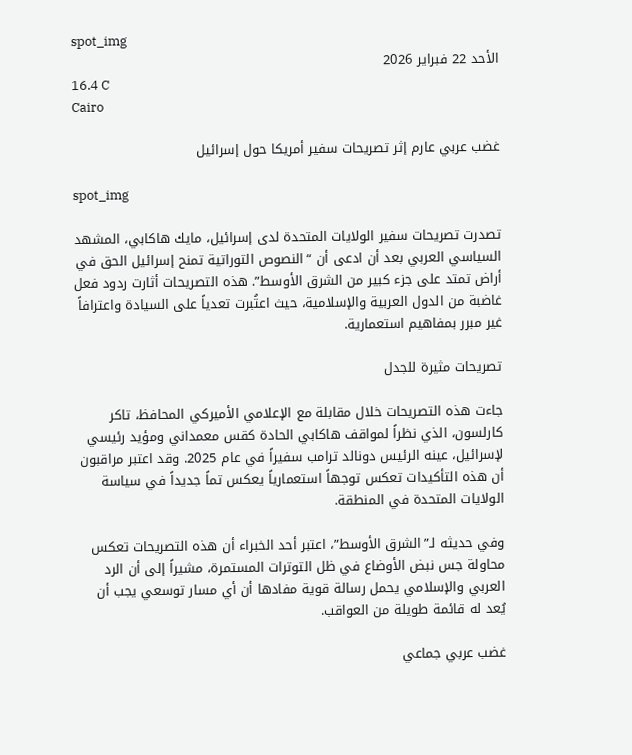spot_img
الأحد 22 فبراير 2026
16.4 C
Cairo

غضب عربي عارم إثر تصريحات سفير أمريكا حول إسرائيل

spot_img

تصدرت تصريحات سفير الولايات المتحدة لدى إسرائيل، مايك هاكابي، المشهد السياسي العربي بعد أن ادعى أن “النصوص التوراتية تمنح إسرائيل الحق في أراض تمتد على جزء كبير من الشرق الأوسط”. هذه التصريحات أثارت ردود فعل غاضبة من الدول العربية والإسلامية، حيث اعتُبرت تعدياً على السيادة واعترافاً غير مبرر بمفاهيم استعمارية.

تصريحات مثيرة للجدل

جاءت هذه التصريحات خلال مقابلة مع الإعلامي الأميركي المحافظ، تاكر كارلسون، الذي نظراً لمواقف هاكابي الحادة كقس معمداني ومؤيد رئيسي لإسرائيل، عينه الرئيس دونالد ترامب سفيراً في عام 2025. وقد اعتبر مراقبون أن هذه التأكيدات تعكس توجهاً استعمارياً يعكس تماً جديداً في سياسة الولايات المتحدة في المنطقة.

وفي حديثه لـ”الشرق الأوسط”، اعتبر أحد الخبراء أن هذه التصريحات تعكس محاولة جس نبض الأوضاع في ظل التوترات المستمرة، مشيراً إلى أن الرد العربي والإسلامي يحمل رسالة قوية مفادها أن أي مسار توسعي يجب أن يُعد له قائمة طويلة من العواقب.

غضب عربي جماعي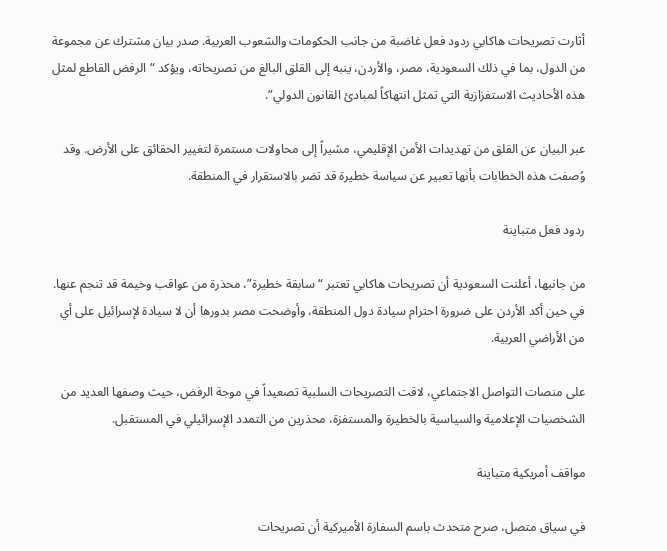أثارت تصريحات هاكابي ردود فعل غاضبة من جانب الحكومات والشعوب العربية. صدر بيان مشترك عن مجموعة من الدول، بما في ذلك السعودية، مصر، والأردن، ينبه إلى القلق البالغ من تصريحاته، ويؤكد “الرفض القاطع لمثل هذه الأحاديث الاستفزازية التي تمثل انتهاكاً لمبادئ القانون الدولي”.

عبر البيان عن القلق من تهديدات الأمن الإقليمي، مشيراً إلى محاولات مستمرة لتغيير الحقائق على الأرض. وقد وُصفت هذه الخطابات بأنها تعبير عن سياسة خطيرة قد تضر بالاستقرار في المنطقة.

ردود فعل متباينة

من جانبها، أعلنت السعودية أن تصريحات هاكابي تعتبر “سابقة خطيرة”، محذرة من عواقب وخيمة قد تنجم عنها. في حين أكد الأردن على ضرورة احترام سيادة دول المنطقة، وأوضحت مصر بدورها أن لا سيادة لإسرائيل على أي من الأراضي العربية.

على منصات التواصل الاجتماعي، لاقت التصريحات السلبية تصعيداً في موجة الرفض، حيث وصفها العديد من الشخصيات الإعلامية والسياسية بالخطيرة والمستفزة، محذرين من التمدد الإسرائيلي في المستقبل.

مواقف أمريكية متباينة

في سياق متصل، صرح متحدث باسم السفارة الأميركية أن تصريحات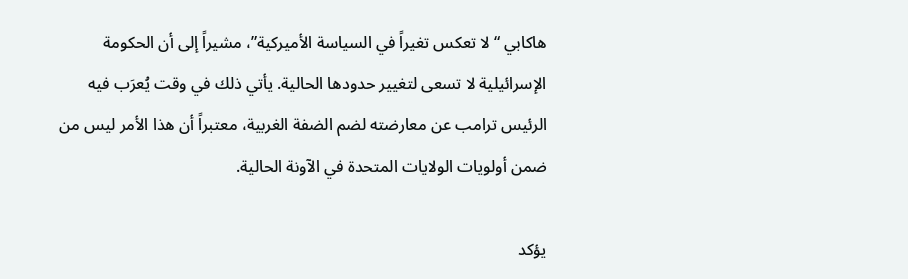هاكابي “لا تعكس تغيراً في السياسة الأميركية”، مشيراً إلى أن الحكومة الإسرائيلية لا تسعى لتغيير حدودها الحالية. يأتي ذلك في وقت يُعرَب فيه الرئيس ترامب عن معارضته لضم الضفة الغربية، معتبراً أن هذا الأمر ليس من ضمن أولويات الولايات المتحدة في الآونة الحالية.

يؤكد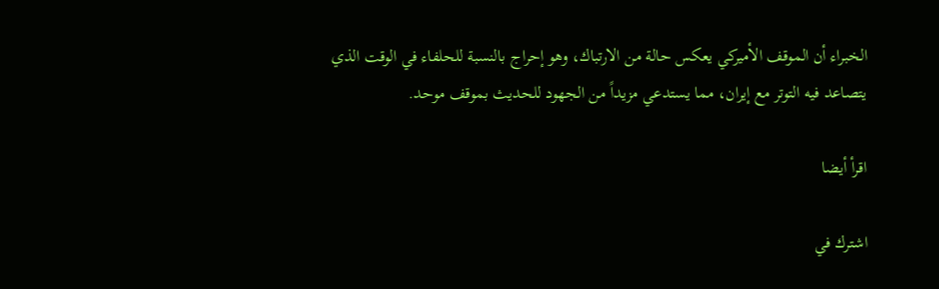الخبراء أن الموقف الأميركي يعكس حالة من الارتباك، وهو إحراج بالنسبة للحلفاء في الوقت الذي يتصاعد فيه التوتر مع إيران، مما يستدعي مزيداً من الجهود للحديث بموقف موحد.

اقرأ أيضا

اشترك في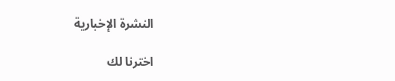النشرة الإخبارية

اخترنا لك